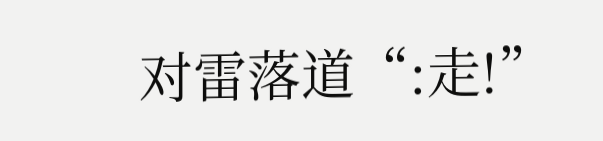对雷落道“:走!”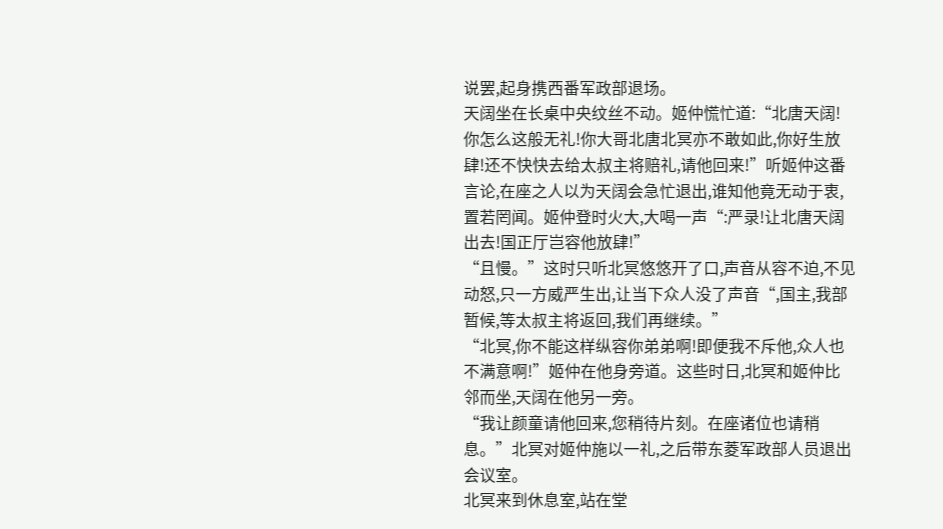说罢,起身携西番军政部退场。
天阔坐在长桌中央纹丝不动。姬仲慌忙道:“北唐天阔!你怎么这般无礼!你大哥北唐北冥亦不敢如此,你好生放肆!还不快快去给太叔主将赔礼,请他回来!”听姬仲这番言论,在座之人以为天阔会急忙退出,谁知他竟无动于衷,置若罔闻。姬仲登时火大,大喝一声“:严录!让北唐天阔出去!国正厅岂容他放肆!”
“且慢。”这时只听北冥悠悠开了口,声音从容不迫,不见动怒,只一方威严生出,让当下众人没了声音“,国主,我部暂候,等太叔主将返回,我们再继续。”
“北冥,你不能这样纵容你弟弟啊!即便我不斥他,众人也不满意啊!”姬仲在他身旁道。这些时日,北冥和姬仲比邻而坐,天阔在他另一旁。
“我让颜童请他回来,您稍待片刻。在座诸位也请稍息。”北冥对姬仲施以一礼,之后带东菱军政部人员退出会议室。
北冥来到休息室,站在堂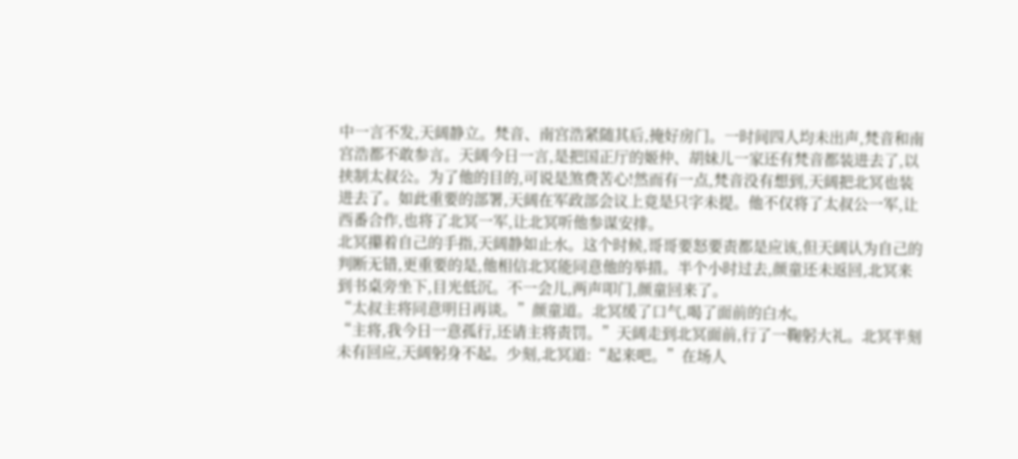中一言不发,天阔静立。梵音、南宫浩紧随其后,掩好房门。一时间四人均未出声,梵音和南宫浩都不敢参言。天阔今日一言,是把国正厅的姬仲、胡妹儿一家还有梵音都装进去了,以挟制太叔公。为了他的目的,可说是煞费苦心!然而有一点,梵音没有想到,天阔把北冥也装进去了。如此重要的部署,天阔在军政部会议上竟是只字未提。他不仅将了太叔公一军,让西番合作,也将了北冥一军,让北冥听他参谋安排。
北冥攥着自己的手指,天阔静如止水。这个时候,哥哥要怒要责都是应该,但天阔认为自己的判断无错,更重要的是,他相信北冥能同意他的举措。半个小时过去,颜童还未返回,北冥来到书桌旁坐下,目光低沉。不一会儿,两声叩门,颜童回来了。
“太叔主将同意明日再谈。”颜童道。北冥缓了口气,喝了面前的白水。
“主将,我今日一意孤行,还请主将责罚。”天阔走到北冥面前,行了一鞠躬大礼。北冥半刻未有回应,天阔躬身不起。少刻,北冥道:“起来吧。”在场人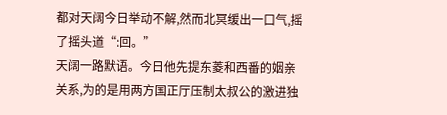都对天阔今日举动不解,然而北冥缓出一口气,摇了摇头道“:回。”
天阔一路默语。今日他先提东菱和西番的姻亲关系,为的是用两方国正厅压制太叔公的激进独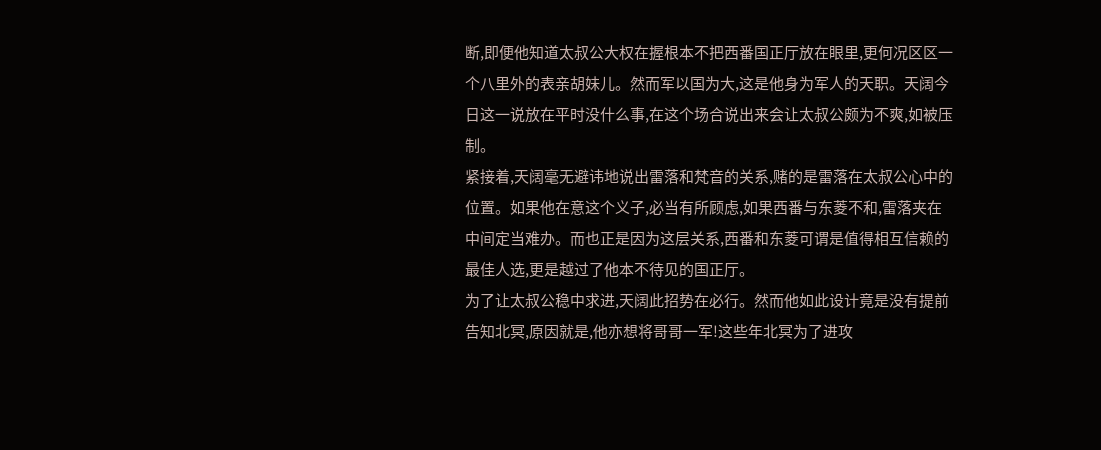断,即便他知道太叔公大权在握根本不把西番国正厅放在眼里,更何况区区一个八里外的表亲胡妹儿。然而军以国为大,这是他身为军人的天职。天阔今日这一说放在平时没什么事,在这个场合说出来会让太叔公颇为不爽,如被压制。
紧接着,天阔毫无避讳地说出雷落和梵音的关系,赌的是雷落在太叔公心中的位置。如果他在意这个义子,必当有所顾虑,如果西番与东菱不和,雷落夹在中间定当难办。而也正是因为这层关系,西番和东菱可谓是值得相互信赖的最佳人选,更是越过了他本不待见的国正厅。
为了让太叔公稳中求进,天阔此招势在必行。然而他如此设计竟是没有提前告知北冥,原因就是,他亦想将哥哥一军!这些年北冥为了进攻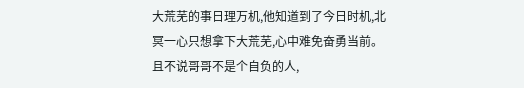大荒芜的事日理万机,他知道到了今日时机,北冥一心只想拿下大荒芜,心中难免奋勇当前。且不说哥哥不是个自负的人,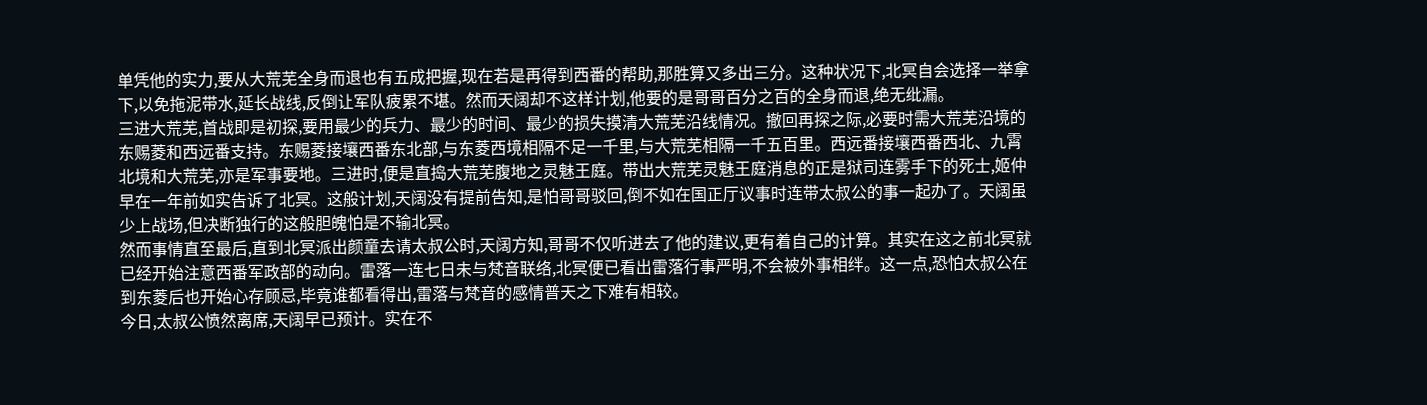单凭他的实力,要从大荒芜全身而退也有五成把握,现在若是再得到西番的帮助,那胜算又多出三分。这种状况下,北冥自会选择一举拿下,以免拖泥带水,延长战线,反倒让军队疲累不堪。然而天阔却不这样计划,他要的是哥哥百分之百的全身而退,绝无纰漏。
三进大荒芜,首战即是初探,要用最少的兵力、最少的时间、最少的损失摸清大荒芜沿线情况。撤回再探之际,必要时需大荒芜沿境的东赐菱和西远番支持。东赐菱接壤西番东北部,与东菱西境相隔不足一千里,与大荒芜相隔一千五百里。西远番接壤西番西北、九霄北境和大荒芜,亦是军事要地。三进时,便是直捣大荒芜腹地之灵魅王庭。带出大荒芜灵魅王庭消息的正是狱司连雾手下的死士,姬仲早在一年前如实告诉了北冥。这般计划,天阔没有提前告知,是怕哥哥驳回,倒不如在国正厅议事时连带太叔公的事一起办了。天阔虽少上战场,但决断独行的这般胆魄怕是不输北冥。
然而事情直至最后,直到北冥派出颜童去请太叔公时,天阔方知,哥哥不仅听进去了他的建议,更有着自己的计算。其实在这之前北冥就已经开始注意西番军政部的动向。雷落一连七日未与梵音联络,北冥便已看出雷落行事严明,不会被外事相绊。这一点,恐怕太叔公在到东菱后也开始心存顾忌,毕竟谁都看得出,雷落与梵音的感情普天之下难有相较。
今日,太叔公愤然离席,天阔早已预计。实在不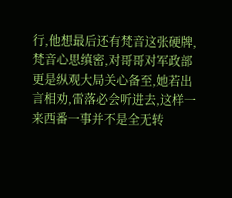行,他想最后还有梵音这张硬牌,梵音心思缜密,对哥哥对军政部更是纵观大局关心备至,她若出言相劝,雷落必会听进去,这样一来西番一事并不是全无转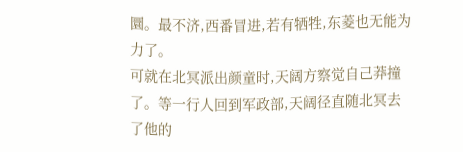圜。最不济,西番冒进,若有牺牲,东菱也无能为力了。
可就在北冥派出颜童时,天阔方察觉自己莽撞了。等一行人回到军政部,天阔径直随北冥去了他的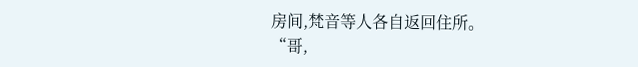房间,梵音等人各自返回住所。
“哥,